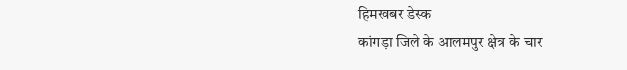हिमखबर डेस्क
कांगड़ा जिले के आलमपुर क्षेत्र के चार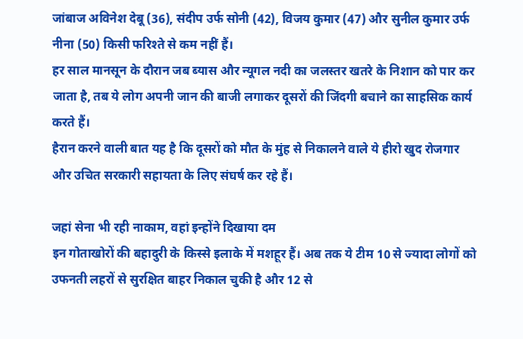जांबाज अविनेश देबू (36), संदीप उर्फ सोनी (42), विजय कुमार (47) और सुनील कुमार उर्फ नीना (50) किसी फरिश्ते से कम नहीं हैं।
हर साल मानसून के दौरान जब ब्यास और न्यूगल नदी का जलस्तर खतरे के निशान को पार कर जाता है, तब ये लोग अपनी जान की बाजी लगाकर दूसरों की जिंदगी बचाने का साहसिक कार्य करते हैं।
हैरान करने वाली बात यह है कि दूसरों को मौत के मुंह से निकालने वाले ये हीरो खुद रोजगार और उचित सरकारी सहायता के लिए संघर्ष कर रहे हैं।

जहां सेना भी रही नाकाम, वहां इन्होंने दिखाया दम
इन गोताखोरों की बहादुरी के किस्से इलाके में मशहूर हैं। अब तक ये टीम 10 से ज्यादा लोगों को उफनती लहरों से सुरक्षित बाहर निकाल चुकी है और 12 से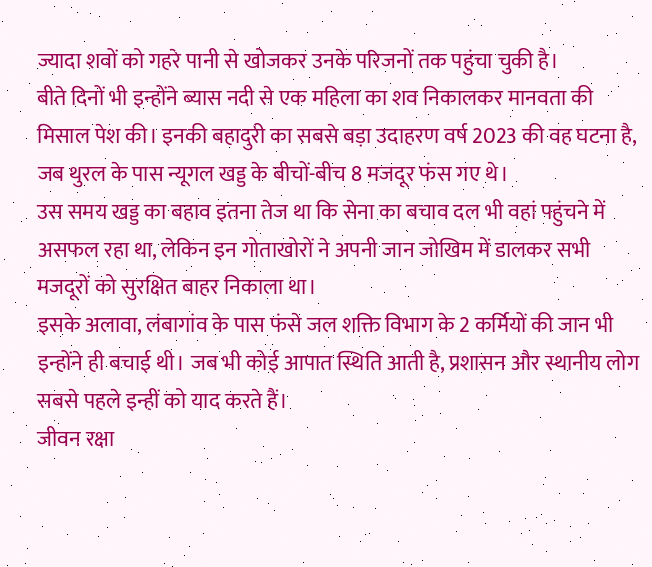ज्यादा शवों को गहरे पानी से खोजकर उनके परिजनों तक पहुंचा चुकी है।
बीते दिनों भी इन्होंने ब्यास नदी से एक महिला का शव निकालकर मानवता की मिसाल पेश की। इनकी बहादुरी का सबसे बड़ा उदाहरण वर्ष 2023 की वह घटना है, जब थुरल के पास न्यूगल खड्ड के बीचों-बीच 8 मजदूर फंस गए थे।
उस समय खड्ड का बहाव इतना तेज था कि सेना का बचाव दल भी वहां पहुंचने में असफल रहा था, लेकिन इन गोताखोरों ने अपनी जान जोखिम में डालकर सभी मजदूरों को सुरक्षित बाहर निकाला था।
इसके अलावा, लंबागांव के पास फंसे जल शक्ति विभाग के 2 कर्मियों की जान भी इन्होंने ही बचाई थी। जब भी कोई आपात स्थिति आती है, प्रशासन और स्थानीय लोग सबसे पहले इन्हीं को याद करते हैं।
जीवन रक्षा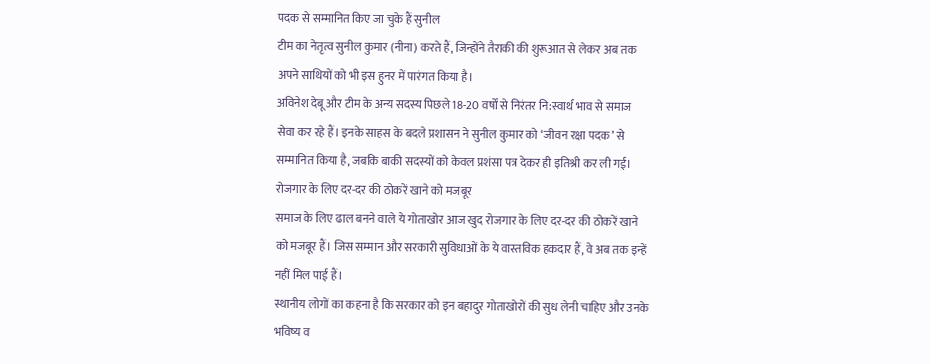पदक से सम्मानित किए जा चुके हैं सुनील
टीम का नेतृत्व सुनील कुमार (नीना) करते हैं, जिन्होंने तैराकी की शुरूआत से लेकर अब तक अपने साथियों को भी इस हुनर में पारंगत किया है।
अविनेश देबू और टीम के अन्य सदस्य पिछले 18-20 वर्षों से निरंतर नि:स्वार्थ भाव से समाज सेवा कर रहे हैं। इनके साहस के बदले प्रशासन ने सुनील कुमार को ‘जीवन रक्षा पदक’ से सम्मानित किया है, जबकि बाकी सदस्यों को केवल प्रशंसा पत्र देकर ही इतिश्री कर ली गई।
रोजगार के लिए दर-दर की ठोकरें खाने को मजबूर
समाज के लिए ढाल बनने वाले ये गोताखोर आज खुद रोजगार के लिए दर-दर की ठोकरें खाने को मजबूर हैं। जिस सम्मान और सरकारी सुविधाओं के ये वास्तविक हकदार हैं, वे अब तक इन्हें नहीं मिल पाई हैं।
स्थानीय लोगों का कहना है कि सरकार को इन बहादुर गोताखोरों की सुध लेनी चाहिए और उनके भविष्य व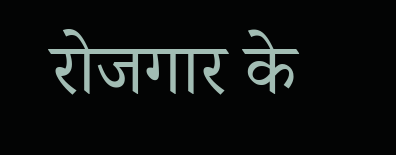रोजगार के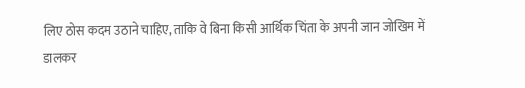लिए ठोस कदम उठाने चाहिए, ताकि वे बिना किसी आर्थिक चिंता के अपनी जान जोखिम में डालकर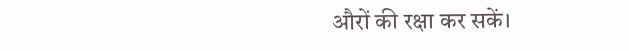औरों की रक्षा कर सकें।